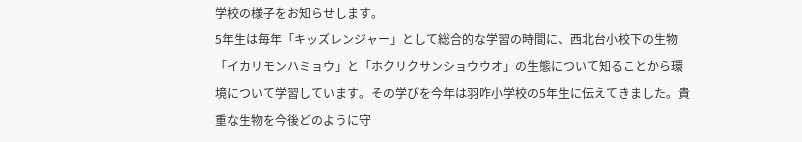学校の様子をお知らせします。
5年生は毎年「キッズレンジャー」として総合的な学習の時間に、西北台小校下の生物「イカリモンハミョウ」と「ホクリクサンショウウオ」の生態について知ることから環境について学習しています。その学びを今年は羽咋小学校の5年生に伝えてきました。貴重な生物を今後どのように守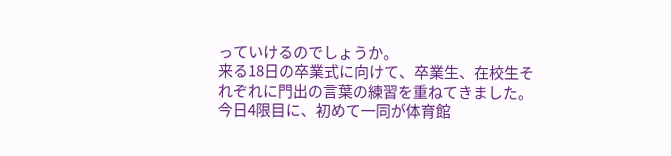っていけるのでしょうか。
来る18日の卒業式に向けて、卒業生、在校生それぞれに門出の言葉の練習を重ねてきました。今日4限目に、初めて一同が体育館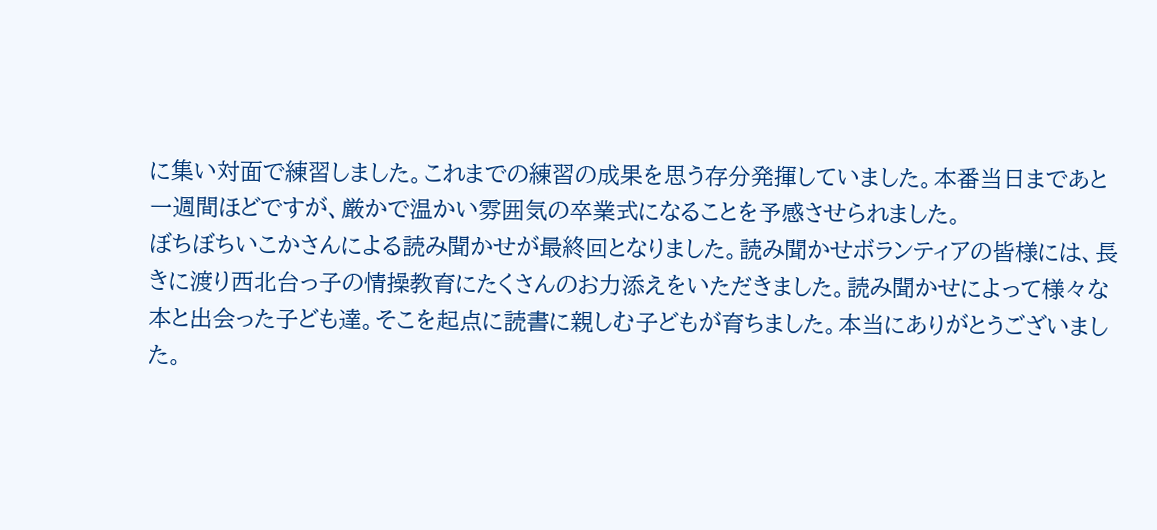に集い対面で練習しました。これまでの練習の成果を思う存分発揮していました。本番当日まであと一週間ほどですが、厳かで温かい雰囲気の卒業式になることを予感させられました。
ぼちぼちいこかさんによる読み聞かせが最終回となりました。読み聞かせボランティアの皆様には、長きに渡り西北台っ子の情操教育にたくさんのお力添えをいただきました。読み聞かせによって様々な本と出会った子ども達。そこを起点に読書に親しむ子どもが育ちました。本当にありがとうございました。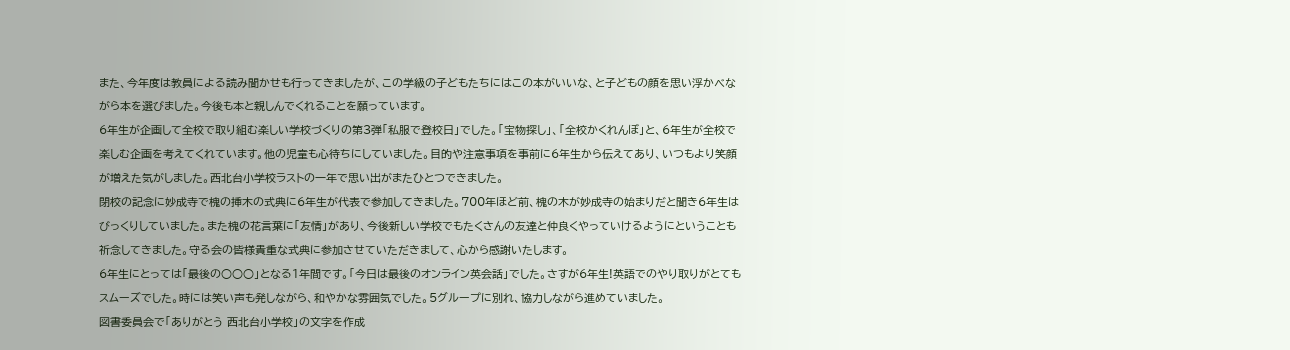また、今年度は教員による読み聞かせも行ってきましたが、この学級の子どもたちにはこの本がいいな、と子どもの顔を思い浮かべながら本を選びました。今後も本と親しんでくれることを願っています。
6年生が企画して全校で取り組む楽しい学校づくりの第3弾「私服で登校日」でした。「宝物探し」、「全校かくれんぼ」と、6年生が全校で楽しむ企画を考えてくれています。他の児童も心待ちにしていました。目的や注意事項を事前に6年生から伝えてあり、いつもより笑顔が増えた気がしました。西北台小学校ラストの一年で思い出がまたひとつできました。
閉校の記念に妙成寺で槐の挿木の式典に6年生が代表で参加してきました。700年ほど前、槐の木が妙成寺の始まりだと聞き6年生はびっくりしていました。また槐の花言葉に「友情」があり、今後新しい学校でもたくさんの友達と仲良くやっていけるようにということも祈念してきました。守る会の皆様貴重な式典に参加させていただきまして、心から感謝いたします。
6年生にとっては「最後の○○○」となる1年間です。「今日は最後のオンライン英会話」でした。さすが6年生!英語でのやり取りがとてもスムーズでした。時には笑い声も発しながら、和やかな雰囲気でした。5グループに別れ、協力しながら進めていました。
図書委員会で「ありがとう 西北台小学校」の文字を作成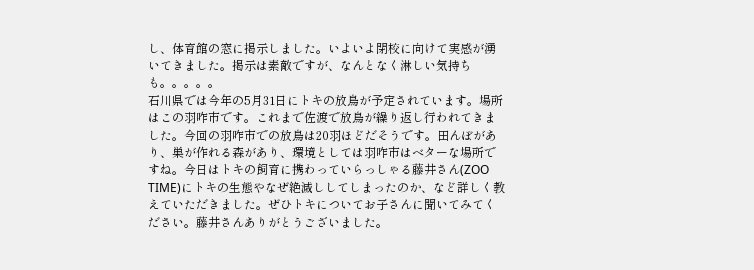し、体育館の窓に掲示しました。いよいよ閉校に向けて実感が湧いてきました。掲示は素敵ですが、なんとなく淋しい気持ちも。。。。。
石川県では今年の5月31日にトキの放鳥が予定されています。場所はこの羽咋市です。これまで佐渡で放鳥が繰り返し行われてきました。今回の羽咋市での放鳥は20羽ほどだそうです。田んぼがあり、巣が作れる森があり、環境としては羽咋市はベターな場所ですね。今日はトキの飼育に携わっていらっしゃる藤井さん(ZOO TIME)にトキの生態やなぜ絶滅ししてしまったのか、など詳しく教えていただきました。ぜひトキについてお子さんに聞いてみてください。藤井さんありがとうございました。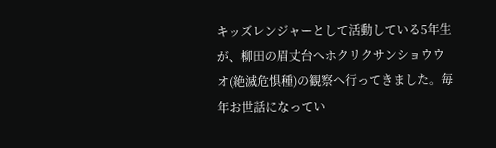キッズレンジャーとして活動している5年生が、柳田の眉丈台へホクリクサンショウウオ(絶滅危惧種)の観察へ行ってきました。毎年お世話になってい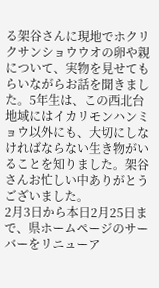る架谷さんに現地でホクリクサンショウウオの卵や親について、実物を見せてもらいながらお話を聞きました。5年生は、この西北台地域にはイカリモンハンミョウ以外にも、大切にしなければならない生き物がいることを知りました。架谷さんお忙しい中ありがとうございました。
2月3日から本日2月25日まで、県ホームページのサーバーをリニューア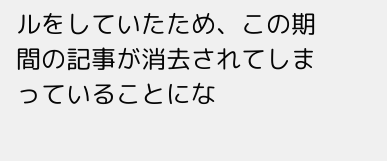ルをしていたため、この期間の記事が消去されてしまっていることにな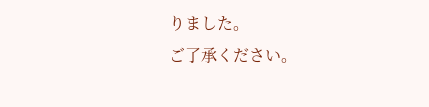りました。
ご了承ください。